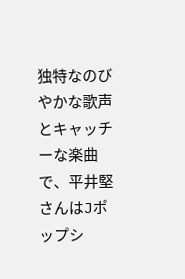独特なのびやかな歌声とキャッチーな楽曲で、平井堅さんはJポップシ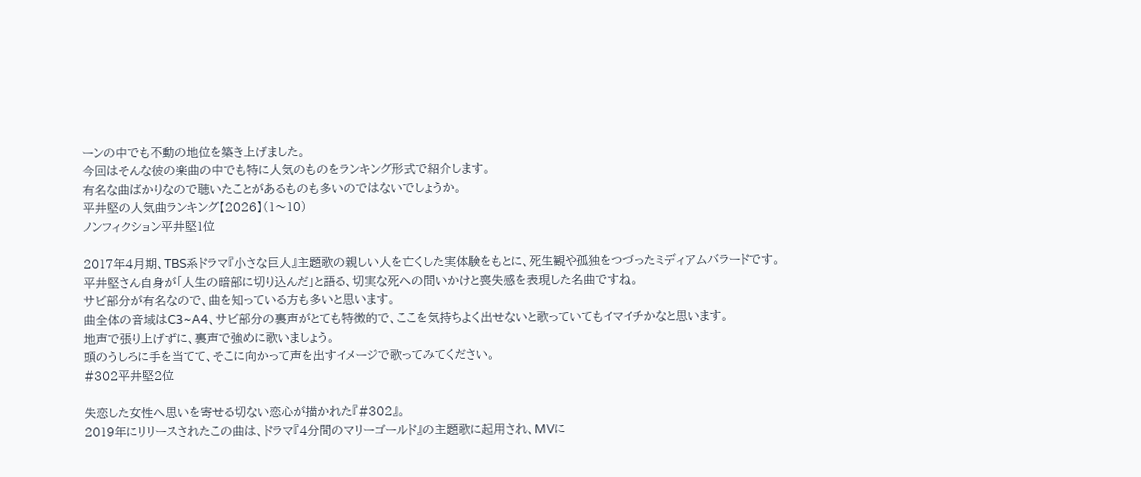ーンの中でも不動の地位を築き上げました。
今回はそんな彼の楽曲の中でも特に人気のものをランキング形式で紹介します。
有名な曲ばかりなので聴いたことがあるものも多いのではないでしょうか。
平井堅の人気曲ランキング【2026】(1〜10)
ノンフィクション平井堅1位

2017年4月期、TBS系ドラマ『小さな巨人』主題歌の親しい人を亡くした実体験をもとに、死生観や孤独をつづったミディアムバラードです。
平井堅さん自身が「人生の暗部に切り込んだ」と語る、切実な死への問いかけと喪失感を表現した名曲ですね。
サビ部分が有名なので、曲を知っている方も多いと思います。
曲全体の音域はC3~A4、サビ部分の裏声がとても特徴的で、ここを気持ちよく出せないと歌っていてもイマイチかなと思います。
地声で張り上げずに、裏声で強めに歌いましょう。
頭のうしろに手を当てて、そこに向かって声を出すイメージで歌ってみてください。
#302平井堅2位

失恋した女性へ思いを寄せる切ない恋心が描かれた『#302』。
2019年にリリースされたこの曲は、ドラマ『4分間のマリーゴールド』の主題歌に起用され、MVに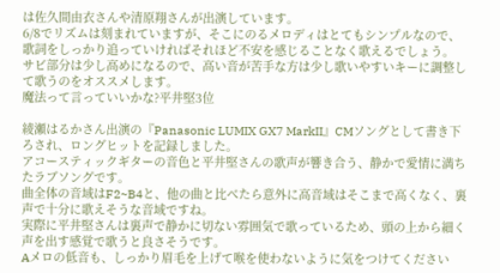は佐久間由衣さんや清原翔さんが出演しています。
6/8でリズムは刻まれていますが、そこにのるメロディはとてもシンプルなので、歌詞をしっかり追っていければそれほど不安を感じることなく歌えるでしょう。
サビ部分は少し高めになるので、高い音が苦手な方は少し歌いやすいキーに調整して歌うのをオススメします。
魔法って言っていいかな?平井堅3位

綾瀬はるかさん出演の『Panasonic LUMIX GX7 MarkII』CMソングとして書き下ろされ、ロングヒットを記録しました。
アコースティックギターの音色と平井堅さんの歌声が響き合う、静かで愛情に満ちたラブソングです。
曲全体の音域はF2~B4と、他の曲と比べたら意外に高音域はそこまで高くなく、裏声で十分に歌えそうな音域ですね。
実際に平井堅さんは裏声で静かに切ない雰囲気で歌っているため、頭の上から細く声を出す感覚で歌うと良さそうです。
Aメロの低音も、しっかり眉毛を上げて喉を使わないように気をつけてください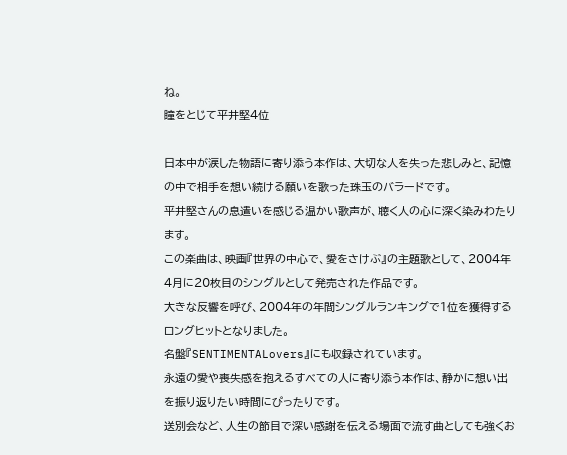ね。
瞳をとじて平井堅4位

日本中が涙した物語に寄り添う本作は、大切な人を失った悲しみと、記憶の中で相手を想い続ける願いを歌った珠玉のバラードです。
平井堅さんの息遣いを感じる温かい歌声が、聴く人の心に深く染みわたります。
この楽曲は、映画『世界の中心で、愛をさけぶ』の主題歌として、2004年4月に20枚目のシングルとして発売された作品です。
大きな反響を呼び、2004年の年間シングルランキングで1位を獲得するロングヒットとなりました。
名盤『SENTIMENTALovers』にも収録されています。
永遠の愛や喪失感を抱えるすべての人に寄り添う本作は、静かに想い出を振り返りたい時間にぴったりです。
送別会など、人生の節目で深い感謝を伝える場面で流す曲としても強くお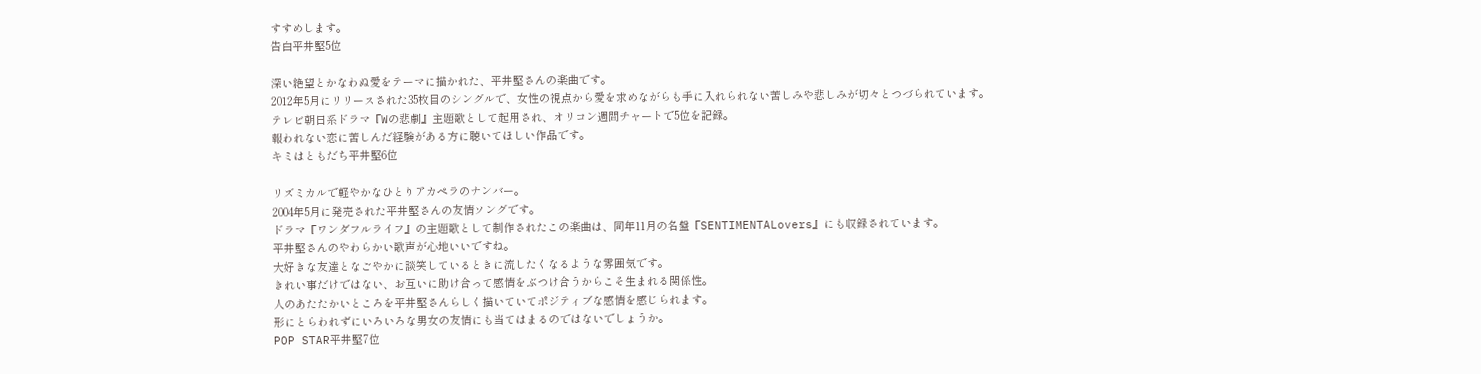すすめします。
告白平井堅5位

深い絶望とかなわぬ愛をテーマに描かれた、平井堅さんの楽曲です。
2012年5月にリリースされた35枚目のシングルで、女性の視点から愛を求めながらも手に入れられない苦しみや悲しみが切々とつづられています。
テレビ朝日系ドラマ『Wの悲劇』主題歌として起用され、オリコン週間チャートで5位を記録。
報われない恋に苦しんだ経験がある方に聴いてほしい作品です。
キミはともだち平井堅6位

リズミカルで軽やかなひとりアカペラのナンバー。
2004年5月に発売された平井堅さんの友情ソングです。
ドラマ『ワンダフルライフ』の主題歌として制作されたこの楽曲は、同年11月の名盤『SENTIMENTALovers』にも収録されています。
平井堅さんのやわらかい歌声が心地いいですね。
大好きな友達となごやかに談笑しているときに流したくなるような雰囲気です。
きれい事だけではない、お互いに助け合って感情をぶつけ合うからこそ生まれる関係性。
人のあたたかいところを平井堅さんらしく描いていてポジティブな感情を感じられます。
形にとらわれずにいろいろな男女の友情にも当てはまるのではないでしょうか。
POP STAR平井堅7位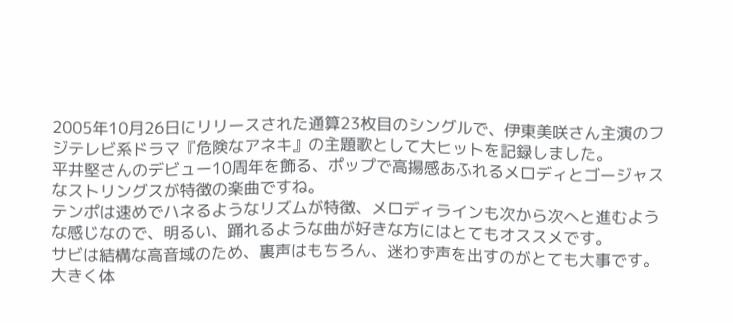2005年10月26日にリリースされた通算23枚目のシングルで、伊東美咲さん主演のフジテレビ系ドラマ『危険なアネキ』の主題歌として大ヒットを記録しました。
平井堅さんのデビュー10周年を飾る、ポップで高揚感あふれるメロディとゴージャスなストリングスが特徴の楽曲ですね。
テンポは速めでハネるようなリズムが特徴、メロディラインも次から次へと進むような感じなので、明るい、踊れるような曲が好きな方にはとてもオススメです。
サビは結構な高音域のため、裏声はもちろん、迷わず声を出すのがとても大事です。
大きく体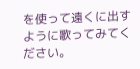を使って遠くに出すように歌ってみてください。